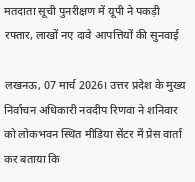मतदाता सूची पुनरीक्षण में यूपी ने पकड़ी रफ्तार, लाखों नए दावे आपत्तियों की सुनवाई

लखनऊ, 07 मार्च 2026। उत्तर प्रदेश के मुख्य निर्वाचन अधिकारी नवदीप रिणवा ने शनिवार को लोकभवन स्थित मीडिया सेंटर में प्रेस वार्ता कर बताया कि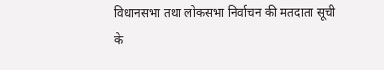विधानसभा तथा लोकसभा निर्वाचन की मतदाता सूची के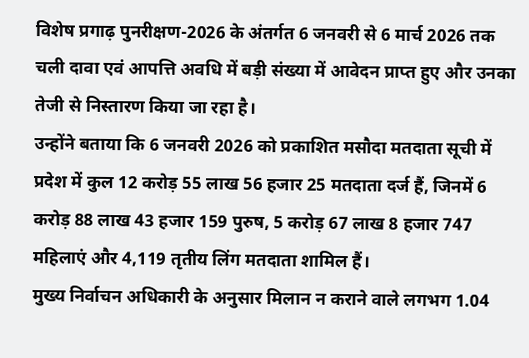विशेष प्रगाढ़ पुनरीक्षण-2026 के अंतर्गत 6 जनवरी से 6 मार्च 2026 तक चली दावा एवं आपत्ति अवधि में बड़ी संख्या में आवेदन प्राप्त हुए और उनका तेजी से निस्तारण किया जा रहा है।
उन्होंने बताया कि 6 जनवरी 2026 को प्रकाशित मसौदा मतदाता सूची में प्रदेश में कुल 12 करोड़ 55 लाख 56 हजार 25 मतदाता दर्ज हैं, जिनमें 6 करोड़ 88 लाख 43 हजार 159 पुरुष, 5 करोड़ 67 लाख 8 हजार 747 महिलाएं और 4,119 तृतीय लिंग मतदाता शामिल हैं।
मुख्य निर्वाचन अधिकारी के अनुसार मिलान न कराने वाले लगभग 1.04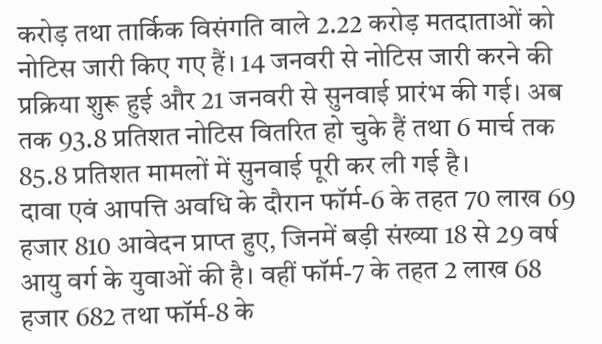करोड़ तथा तार्किक विसंगति वाले 2.22 करोड़ मतदाताओं को नोटिस जारी किए गए हैं। 14 जनवरी से नोटिस जारी करने की प्रक्रिया शुरू हुई और 21 जनवरी से सुनवाई प्रारंभ की गई। अब तक 93.8 प्रतिशत नोटिस वितरित हो चुके हैं तथा 6 मार्च तक 85.8 प्रतिशत मामलों में सुनवाई पूरी कर ली गई है।
दावा एवं आपत्ति अवधि के दौरान फॉर्म-6 के तहत 70 लाख 69 हजार 810 आवेदन प्राप्त हुए, जिनमें बड़ी संख्या 18 से 29 वर्ष आयु वर्ग के युवाओं की है। वहीं फॉर्म-7 के तहत 2 लाख 68 हजार 682 तथा फॉर्म-8 के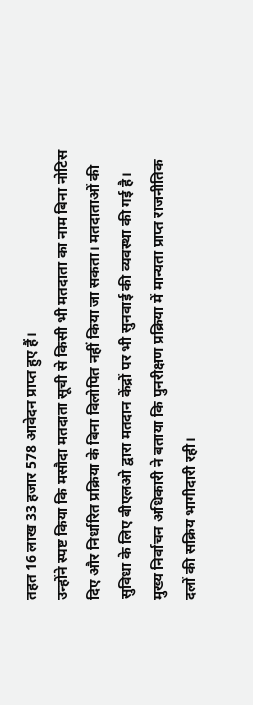तहत 16 लाख 33 हजार 578 आवेदन प्राप्त हुए हैं।
उन्होंने स्पष्ट किया कि मसौदा मतदाता सूची से किसी भी मतदाता का नाम बिना नोटिस दिए और निर्धारित प्रक्रिया के बिना विलोपित नहीं किया जा सकता। मतदाताओं की सुविधा के लिए बीएलओ द्वारा मतदान केंद्रों पर भी सुनवाई की व्यवस्था की गई है।
मुख्य निर्वाचन अधिकारी ने बताया कि पुनरीक्षण प्रक्रिया में मान्यता प्राप्त राजनीतिक दलों की सक्रिय भागीदारी रही।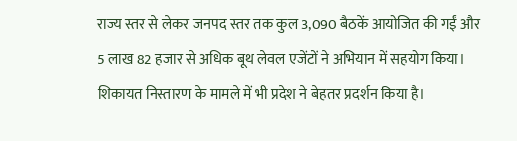राज्य स्तर से लेकर जनपद स्तर तक कुल 3,090 बैठकें आयोजित की गईं और 5 लाख 82 हजार से अधिक बूथ लेवल एजेंटों ने अभियान में सहयोग किया।
शिकायत निस्तारण के मामले में भी प्रदेश ने बेहतर प्रदर्शन किया है।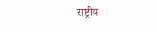राष्ट्रीय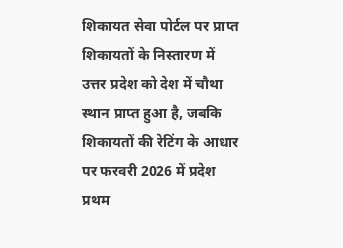शिकायत सेवा पोर्टल पर प्राप्त शिकायतों के निस्तारण में उत्तर प्रदेश को देश में चौथा स्थान प्राप्त हुआ है, जबकि शिकायतों की रेटिंग के आधार पर फरवरी 2026 में प्रदेश प्रथम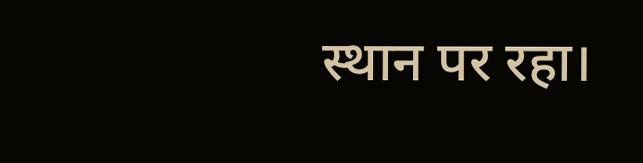स्थान पर रहा।